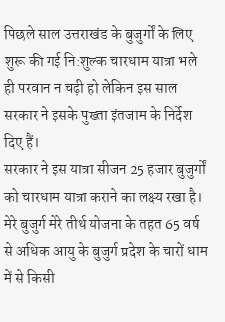पिछले साल उत्तराखंड के बुजुर्गों के लिए शुरू की गई नि:शुल्क चारधाम यात्रा भले ही परवान न चढ़ी हो लेकिन इस साल सरकार ने इसके पुख्ता इंतजाम के निर्देश दिए हैं।
सरकार ने इस यात्रा सीजन 25 हजार बुजुर्गों को चारधाम यात्रा कराने का लक्ष्य रखा है। मेरे बुजुर्ग मेरे तीर्थ योजना के तहत 65 वर्ष से अधिक आयु के बुजुर्ग प्रदेश के चारों धाम में से किसी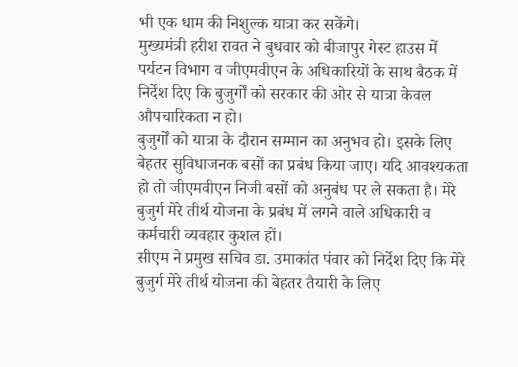भी एक धाम की निशुल्क यात्रा कर सकेंगे।
मुख्यमंत्री हरीश रावत ने बुधवार को बीजापुर गेस्ट हाउस में पर्यटन विभाग व जीएमवीएन के अधिकारियों के साथ बैठक में निर्देश दिए कि बुजुर्गों को सरकार की ओर से यात्रा केवल औपचारिकता न हो।
बुजुर्गों को यात्रा के दौरान सम्मान का अनुभव हो। इसके लिए बेहतर सुविधाजनक बसों का प्रबंध किया जाए। यदि आवश्यकता हो तो जीएमवीएन निजी बसों को अनुबंध पर ले सकता है। मेरे बुजुर्ग मेरे तीर्थ योजना के प्रबंध में लगने वाले अधिकारी व कर्मचारी व्यवहार कुशल हों।
सीएम ने प्रमुख सचिव डा. उमाकांत पंवार को निर्देश दिए कि मेरे बुजुर्ग मेरे तीर्थ योजना की बेहतर तैयारी के लिए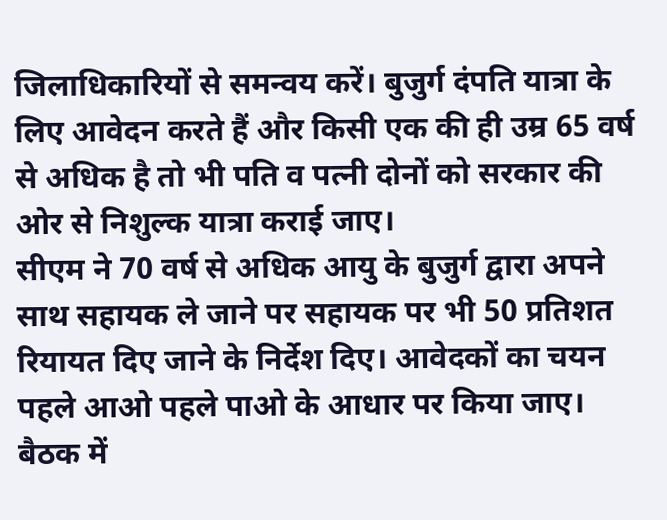जिलाधिकारियों से समन्वय करें। बुजुर्ग दंपति यात्रा के लिए आवेदन करते हैं और किसी एक की ही उम्र 65 वर्ष से अधिक है तो भी पति व पत्नी दोनों को सरकार की ओर से निशुल्क यात्रा कराई जाए।
सीएम ने 70 वर्ष से अधिक आयु के बुजुर्ग द्वारा अपने साथ सहायक ले जाने पर सहायक पर भी 50 प्रतिशत रियायत दिए जाने के निर्देश दिए। आवेदकों का चयन पहले आओ पहले पाओ के आधार पर किया जाए। बैठक में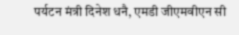पर्यटन मंत्री दिनेश धनै, एमडी जीएमवीएन सी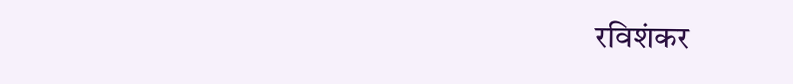रविशंकर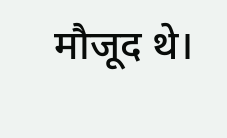मौजूद थे।